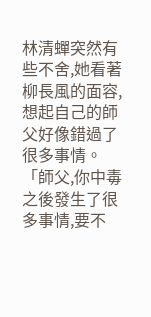林清蟬突然有些不舍,她看著柳長風的面容,想起自己的師父好像錯過了很多事情。
「師父,你中毒之後發生了很多事情,要不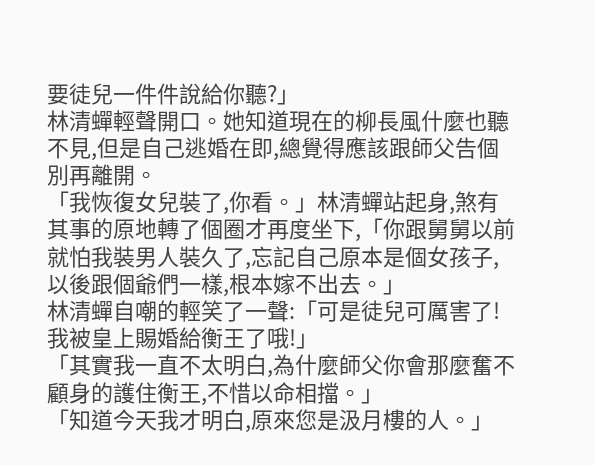要徒兒一件件說給你聽?」
林清蟬輕聲開口。她知道現在的柳長風什麼也聽不見,但是自己逃婚在即,總覺得應該跟師父告個別再離開。
「我恢復女兒裝了,你看。」林清蟬站起身,煞有其事的原地轉了個圈才再度坐下,「你跟舅舅以前就怕我裝男人裝久了,忘記自己原本是個女孩子,以後跟個爺們一樣,根本嫁不出去。」
林清蟬自嘲的輕笑了一聲:「可是徒兒可厲害了!我被皇上賜婚給衡王了哦!」
「其實我一直不太明白,為什麼師父你會那麼奮不顧身的護住衡王,不惜以命相擋。」
「知道今天我才明白,原來您是汲月樓的人。」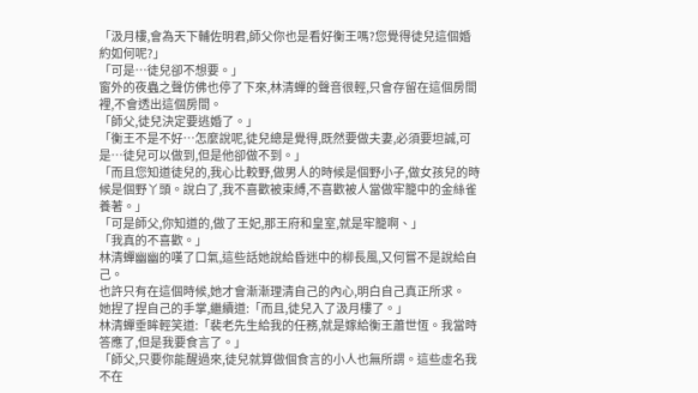「汲月樓,會為天下輔佐明君,師父你也是看好衡王嗎?您覺得徒兒這個婚約如何呢?」
「可是…徒兒卻不想要。」
窗外的夜蟲之聲仿佛也停了下來,林清蟬的聲音很輕,只會存留在這個房間裡,不會透出這個房間。
「師父,徒兒決定要逃婚了。」
「衡王不是不好…怎麼說呢,徒兒總是覺得,既然要做夫妻,必須要坦誠,可是…徒兒可以做到,但是他卻做不到。」
「而且您知道徒兒的,我心比較野,做男人的時候是個野小子,做女孩兒的時候是個野丫頭。說白了,我不喜歡被束縛,不喜歡被人當做牢籠中的金絲雀養著。」
「可是師父,你知道的,做了王妃,那王府和皇室,就是牢籠啊、」
「我真的不喜歡。」
林清蟬幽幽的嘆了口氣,這些話她說給昏迷中的柳長風,又何嘗不是說給自己。
也許只有在這個時候,她才會漸漸理清自己的內心,明白自己真正所求。
她捏了捏自己的手掌,繼續道:「而且,徒兒入了汲月樓了。」
林清蟬垂眸輕笑道:「裴老先生給我的任務,就是嫁給衡王蕭世恆。我當時答應了,但是我要食言了。」
「師父,只要你能醒過來,徒兒就算做個食言的小人也無所謂。這些虛名我不在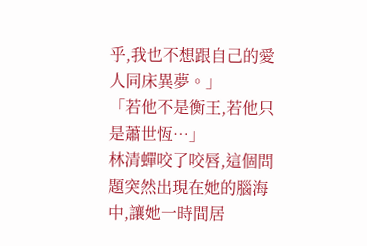乎,我也不想跟自己的愛人同床異夢。」
「若他不是衡王,若他只是蕭世恆…」
林清蟬咬了咬唇,這個問題突然出現在她的腦海中,讓她一時間居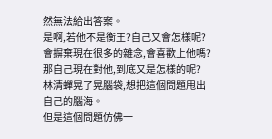然無法給出答案。
是啊,若他不是衡王?自己又會怎樣呢?
會摒棄現在很多的雜念,會喜歡上他嗎?
那自己現在對他,到底又是怎樣的呢?
林清蟬晃了晃腦袋,想把這個問題甩出自己的腦海。
但是這個問題仿佛一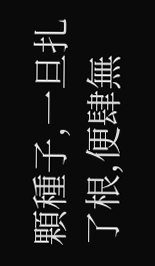顆種子,一旦扎了根,便肆無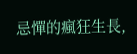忌憚的瘋狂生長,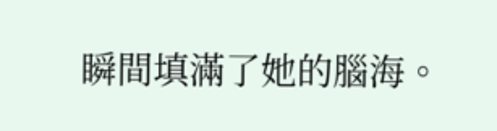瞬間填滿了她的腦海。